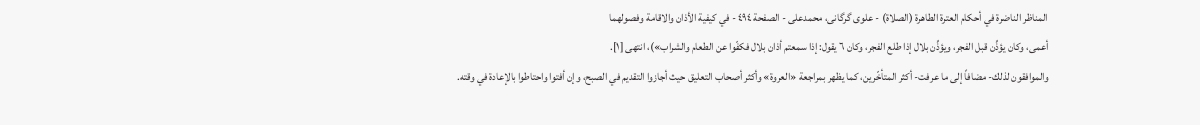المناظر الناضرة في أحکام العترة الطاهرة (الصلاة) - علوی گرگانی، محمدعلی - الصفحة ٤٩٤ - في كيفية الأذان والاقامة وفصولهما
أعمى، وكان يؤذِّن قبل الفجر، ويؤذِّن بلال إذا طلع الفجر، وكان ٦ يقول: إذا سمعتم أذان بلال فكفّوا عن الطعام والشراب»)، انتهى [١].
والموافقون لذلك- مضافاً إلى ما عرفت- أكثر المتأخّرين، كما يظهر بمراجعة «العروة» وأكثر أصحاب التعليق حيث أجازوا التقديم في الصبح، وإن أفتوا واحتاطوا بالإعادة في وقته.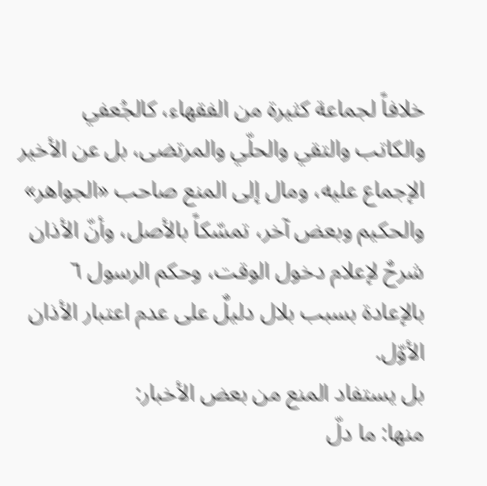خلافاً لجماعة كثيرة من الفقهاء، كالجُعفي والكاتب والتقي والحلّي والمرتضى، بل عن الأخير الإجماع عليه، ومال إلى المنع صاحب «الجواهر» والحكيم وبعض آخر، تمسّكاً بالأصل، وأنّ الأذان شرحٌ لإعلام دخول الوقت، وحكم الرسول ٦ بالإعادة بسبب بلال دليلٌ على عدم اعتبار الأذان الأوّل.
بل يستفاد المنع من بعض الأخبار:
منها: ما دلّ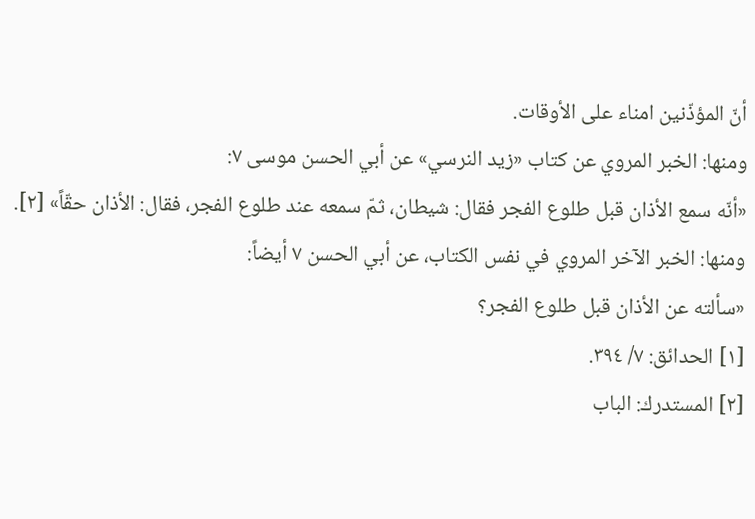أنّ المؤذّنين امناء على الأوقات.
ومنها: الخبر المروي عن كتاب «زيد النرسي» عن أبي الحسن موسى ٧:
«أنّه سمع الأذان قبل طلوع الفجر فقال: شيطان، ثمّ سمعه عند طلوع الفجر، فقال: الأذان حقّاً» [٢].
ومنها: الخبر الآخر المروي في نفس الكتاب، عن أبي الحسن ٧ أيضاً:
«سألته عن الأذان قبل طلوع الفجر؟
[١] الحدائق: ٧/ ٣٩٤.
[٢] المستدرك: الباب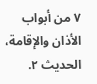٧ من أبواب الأذان والإقامة، الحديث ٢.